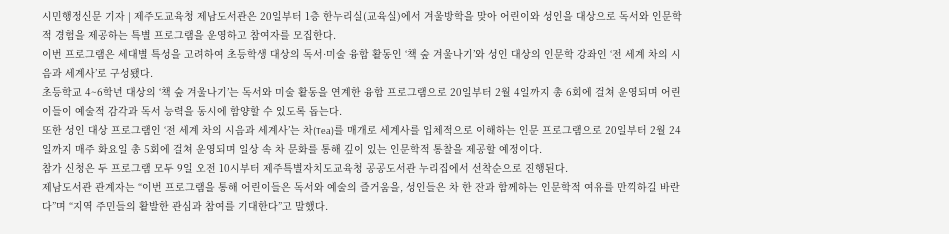시민행정신문 기자 | 제주도교육청 제남도서관은 20일부터 1층 한누리실(교육실)에서 겨울방학을 맞아 어린이와 성인을 대상으로 독서와 인문학적 경험을 제공하는 특별 프로그램을 운영하고 참여자를 모집한다.
이번 프로그램은 세대별 특성을 고려하여 초등학생 대상의 독서·미술 융합 활동인 ‘책 숲 겨울나기’와 성인 대상의 인문학 강좌인 ‘전 세계 차의 시음과 세계사’로 구성됐다.
초등학교 4~6학년 대상의 ‘책 숲 겨울나기’는 독서와 미술 활동을 연계한 융합 프로그램으로 20일부터 2월 4일까지 총 6회에 걸쳐 운영되며 어린이들이 예술적 감각과 독서 능력을 동시에 함양할 수 있도록 돕는다.
또한 성인 대상 프로그램인 ‘전 세계 차의 시음과 세계사’는 차(Tea)를 매개로 세계사를 입체적으로 이해하는 인문 프로그램으로 20일부터 2월 24일까지 매주 화요일 총 5회에 걸쳐 운영되며 일상 속 차 문화를 통해 깊이 있는 인문학적 통찰을 제공할 예정이다.
참가 신청은 두 프로그램 모두 9일 오전 10시부터 제주특별자치도교육청 공공도서관 누리집에서 선착순으로 진행된다.
제남도서관 관계자는 “이번 프로그램을 통해 어린이들은 독서와 예술의 즐거움을, 성인들은 차 한 잔과 함께하는 인문학적 여유를 만끽하길 바란다”며 “지역 주민들의 활발한 관심과 참여를 기대한다”고 말했다.